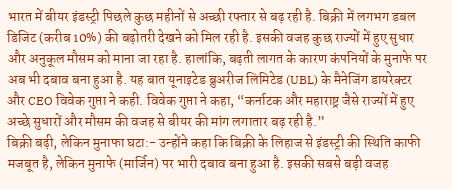भारत में बीयर इंडस्ट्री पिछले कुछ महीनों से अच्छी रफ्तार से बढ़ रही है. बिक्री में लगभग डबल डिजिट (करीब 10%) की बढ़ोतरी देखने को मिल रही है. इसकी वजह कुछ राज्यों में हुए सुधार और अनुकूल मौसम को माना जा रहा है. हालांकि, बढ़ती लागत के कारण कंपनियों के मुनाफे पर अब भी दबाव बना हुआ है. यह बात यूनाइटेड ब्रुअरीज लिमिटेड (UBL) के मैनेजिंग डायरेक्टर और CEO विवेक गुप्ता ने कही. विवेक गुप्ता ने कहा, “कर्नाटक और महाराष्ट्र जैसे राज्यों में हुए अच्छे सुधारों और मौसम की वजह से बीयर की मांग लगातार बढ़ रही है.”
बिक्री बढ़ी, लेकिन मुनाफा घटा:- उन्होंने कहा कि बिक्री के लिहाज से इंडस्ट्री की स्थिति काफी मजबूत है, लेकिन मुनाफे (मार्जिन) पर भारी दबाव बना हुआ है. इसकी सबसे बड़ी वजह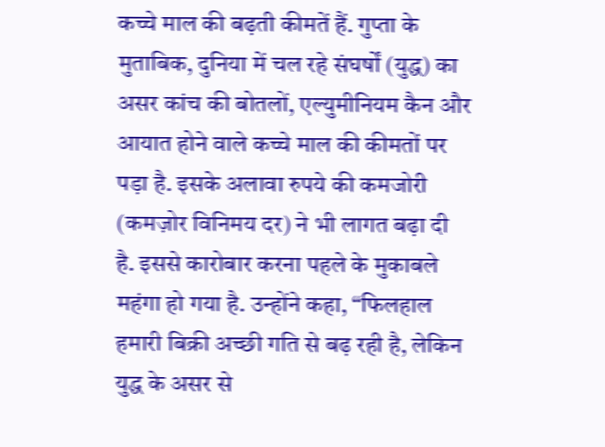कच्चे माल की बढ़ती कीमतें हैं. गुप्ता के मुताबिक, दुनिया में चल रहे संघर्षों (युद्ध) का असर कांच की बोतलों, एल्युमीनियम कैन और आयात होने वाले कच्चे माल की कीमतों पर पड़ा है. इसके अलावा रुपये की कमजोरी (कमज़ोर विनिमय दर) ने भी लागत बढ़ा दी है. इससे कारोबार करना पहले के मुकाबले महंगा हो गया है. उन्होंने कहा, “फिलहाल हमारी बिक्री अच्छी गति से बढ़ रही है, लेकिन युद्ध के असर से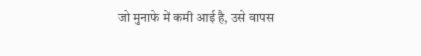जो मुनाफे में कमी आई है, उसे वापस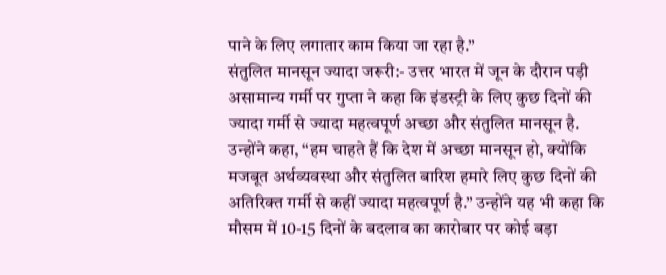पाने के लिए लगातार काम किया जा रहा है.”
संतुलित मानसून ज्यादा जरूरी:- उत्तर भारत में जून के दौरान पड़ी असामान्य गर्मी पर गुप्ता ने कहा कि इंडस्ट्री के लिए कुछ दिनों की ज्यादा गर्मी से ज्यादा महत्वपूर्ण अच्छा और संतुलित मानसून है. उन्होंने कहा, “हम चाहते हैं कि देश में अच्छा मानसून हो, क्योंकि मजबूत अर्थव्यवस्था और संतुलित बारिश हमारे लिए कुछ दिनों की अतिरिक्त गर्मी से कहीं ज्यादा महत्वपूर्ण है.” उन्होंने यह भी कहा कि मौसम में 10-15 दिनों के बदलाव का कारोबार पर कोई बड़ा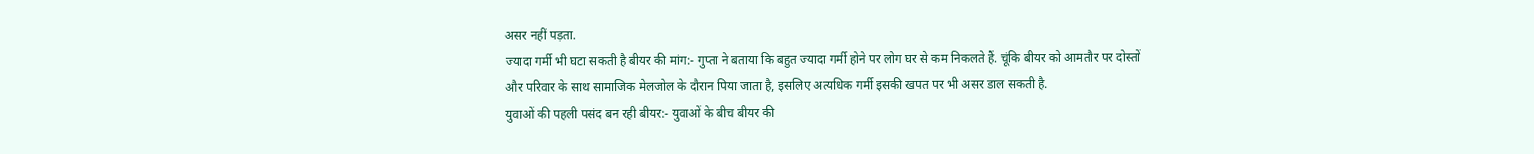असर नहीं पड़ता.
ज्यादा गर्मी भी घटा सकती है बीयर की मांग:- गुप्ता ने बताया कि बहुत ज्यादा गर्मी होने पर लोग घर से कम निकलते हैं. चूंकि बीयर को आमतौर पर दोस्तों और परिवार के साथ सामाजिक मेलजोल के दौरान पिया जाता है, इसलिए अत्यधिक गर्मी इसकी खपत पर भी असर डाल सकती है.
युवाओं की पहली पसंद बन रही बीयर:- युवाओं के बीच बीयर की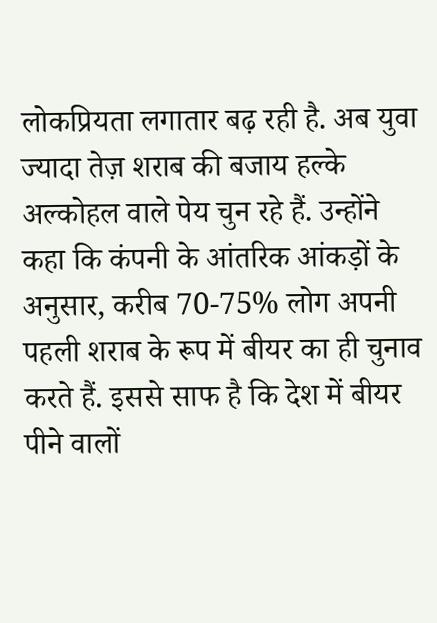लोकप्रियता लगातार बढ़ रही है. अब युवा ज्यादा तेज़ शराब की बजाय हल्के अल्कोहल वाले पेय चुन रहे हैं. उन्होंने कहा कि कंपनी के आंतरिक आंकड़ों के अनुसार, करीब 70-75% लोग अपनी पहली शराब के रूप में बीयर का ही चुनाव करते हैं. इससे साफ है कि देश में बीयर पीने वालों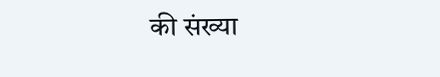की संख्या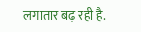लगातार बढ़ रही है.